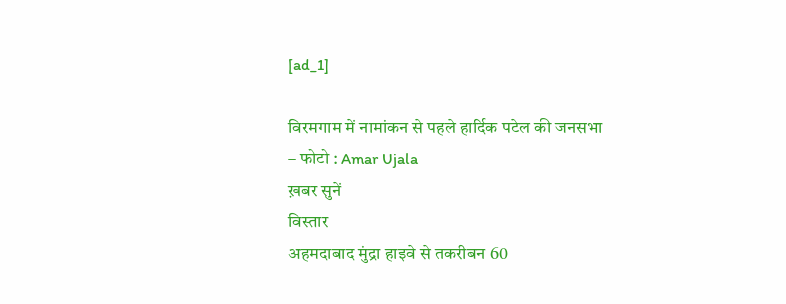[ad_1]

विरमगाम में नामांकन से पहले हार्दिक पटेल की जनसभा
– फोटो : Amar Ujala
ख़बर सुनें
विस्तार
अहमदाबाद मुंद्रा हाइवे से तकरीबन 60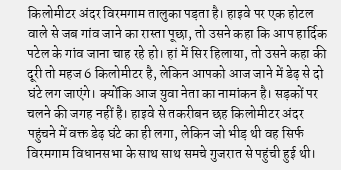किलोमीटर अंदर विरमगाम तालुका पड़ता है। हाइवे पर एक होटल वाले से जब गांव जाने का रास्ता पूछा, तो उसने कहा कि आप हार्दिक पटेल के गांव जाना चाह रहे हो। हां में सिर हिलाया, तो उसने कहा की दूरी तो महज 6 किलोमीटर है, लेकिन आपको आज जाने में डेढ़ से दो घंटे लग जाएंगे। क्योंकि आज युवा नेता का नामांकन है। सड़कों पर चलने की जगह नहीं है। हाइवे से तकरीबन छह किलोमीटर अंदर पहुंचने में वक्त डेढ़ घंटे का ही लगा, लेकिन जो भीड़ थी वह सिर्फ विरमगाम विधानसभा के साथ साथ समचे गुजरात से पहुंची हुई थी।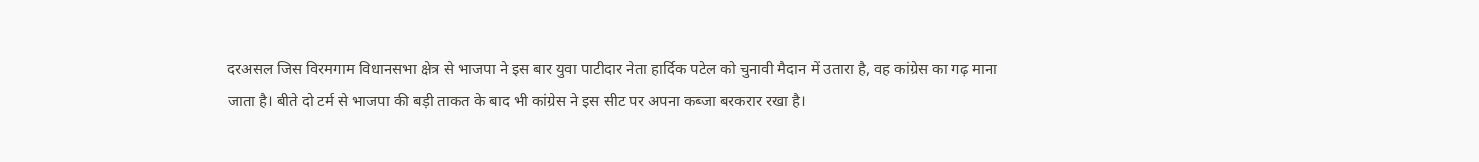दरअसल जिस विरमगाम विधानसभा क्षेत्र से भाजपा ने इस बार युवा पाटीदार नेता हार्दिक पटेल को चुनावी मैदान में उतारा है, वह कांग्रेस का गढ़ माना जाता है। बीते दो टर्म से भाजपा की बड़ी ताकत के बाद भी कांग्रेस ने इस सीट पर अपना कब्जा बरकरार रखा है।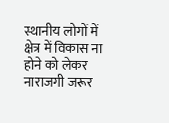स्थानीय लोगों में क्षेत्र में विकास ना होने को लेकर नाराजगी जरूर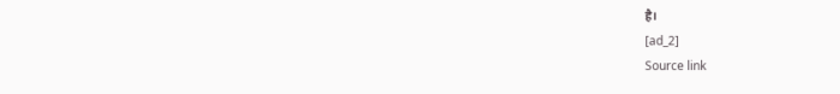है।
[ad_2]
Source link